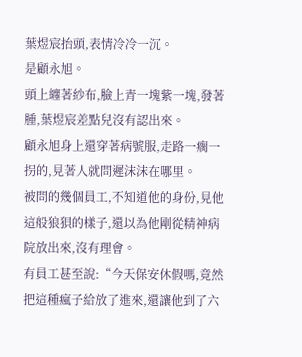葉煜宸抬頭,表情冷冷一沉。
是顧永旭。
頭上纏著紗布,臉上青一塊紫一塊,發著腫,葉煜宸差點兒沒有認出來。
顧永旭身上還穿著病號服,走路一瘸一拐的,見著人就問遲沫沫在哪里。
被問的幾個員工,不知道他的身份,見他這般狼狽的樣子,還以為他剛從精神病院放出來,沒有理會。
有員工甚至說:“今天保安休假嗎,竟然把這種瘋子給放了進來,還讓他到了六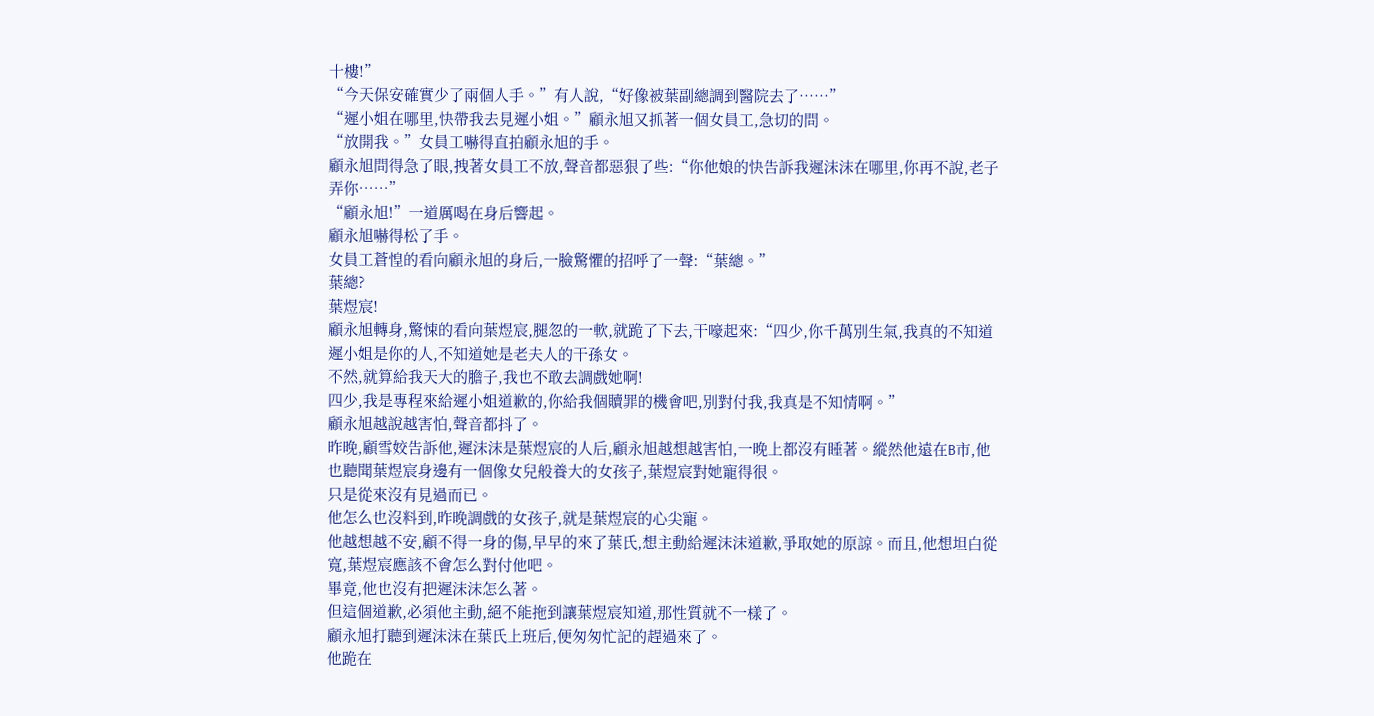十樓!”
“今天保安確實少了兩個人手。”有人說,“好像被葉副總調到醫院去了……”
“遲小姐在哪里,快帶我去見遲小姐。”顧永旭又抓著一個女員工,急切的問。
“放開我。”女員工嚇得直拍顧永旭的手。
顧永旭問得急了眼,拽著女員工不放,聲音都惡狠了些:“你他娘的快告訴我遲沫沫在哪里,你再不說,老子弄你……”
“顧永旭!”一道厲喝在身后響起。
顧永旭嚇得松了手。
女員工蒼惶的看向顧永旭的身后,一臉驚懼的招呼了一聲:“葉總。”
葉總?
葉煜宸!
顧永旭轉身,驚悚的看向葉煜宸,腿忽的一軟,就跪了下去,干嚎起來:“四少,你千萬別生氣,我真的不知道遲小姐是你的人,不知道她是老夫人的干孫女。
不然,就算給我天大的膽子,我也不敢去調戲她啊!
四少,我是專程來給遲小姐道歉的,你給我個贖罪的機會吧,別對付我,我真是不知情啊。”
顧永旭越說越害怕,聲音都抖了。
昨晚,顧雪姣告訴他,遲沫沫是葉煜宸的人后,顧永旭越想越害怕,一晚上都沒有睡著。縱然他遠在B市,他也聽聞葉煜宸身邊有一個像女兒般養大的女孩子,葉煜宸對她寵得很。
只是從來沒有見過而已。
他怎么也沒料到,昨晚調戲的女孩子,就是葉煜宸的心尖寵。
他越想越不安,顧不得一身的傷,早早的來了葉氏,想主動給遲沫沫道歉,爭取她的原諒。而且,他想坦白從寬,葉煜宸應該不會怎么對付他吧。
畢竟,他也沒有把遲沫沫怎么著。
但這個道歉,必須他主動,絕不能拖到讓葉煜宸知道,那性質就不一樣了。
顧永旭打聽到遲沫沫在葉氏上班后,便匆匆忙記的趕過來了。
他跪在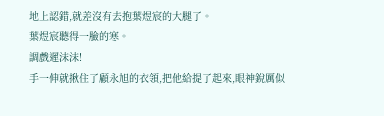地上認錯,就差沒有去抱葉煜宸的大腿了。
葉煜宸聽得一臉的寒。
調戲遲沫沫!
手一伸就揪住了顧永旭的衣領,把他給提了起來,眼神銳厲似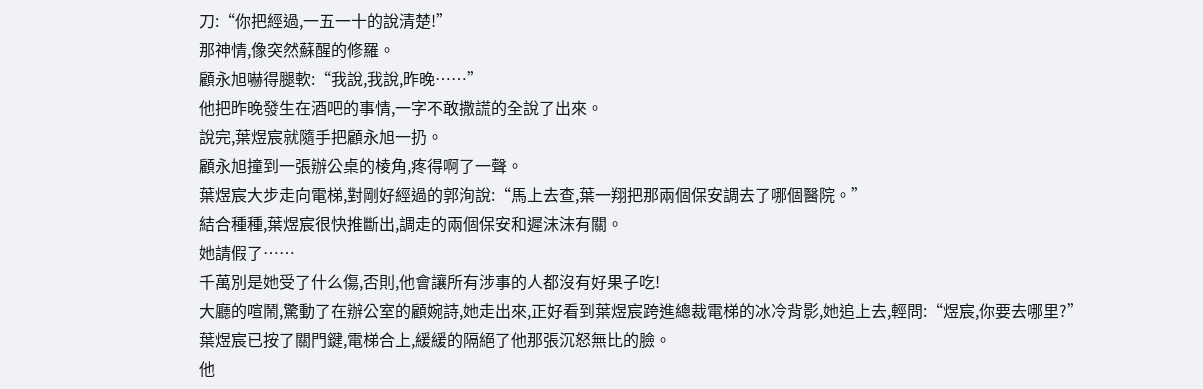刀:“你把經過,一五一十的說清楚!”
那神情,像突然蘇醒的修羅。
顧永旭嚇得腿軟:“我說,我說,昨晚……”
他把昨晚發生在酒吧的事情,一字不敢撒謊的全說了出來。
說完,葉煜宸就隨手把顧永旭一扔。
顧永旭撞到一張辦公桌的棱角,疼得啊了一聲。
葉煜宸大步走向電梯,對剛好經過的郭洵說:“馬上去查,葉一翔把那兩個保安調去了哪個醫院。”
結合種種,葉煜宸很快推斷出,調走的兩個保安和遲沫沫有關。
她請假了……
千萬別是她受了什么傷,否則,他會讓所有涉事的人都沒有好果子吃!
大廳的喧鬧,驚動了在辦公室的顧婉詩,她走出來,正好看到葉煜宸跨進總裁電梯的冰冷背影,她追上去,輕問:“煜宸,你要去哪里?”
葉煜宸已按了關門鍵,電梯合上,緩緩的隔絕了他那張沉怒無比的臉。
他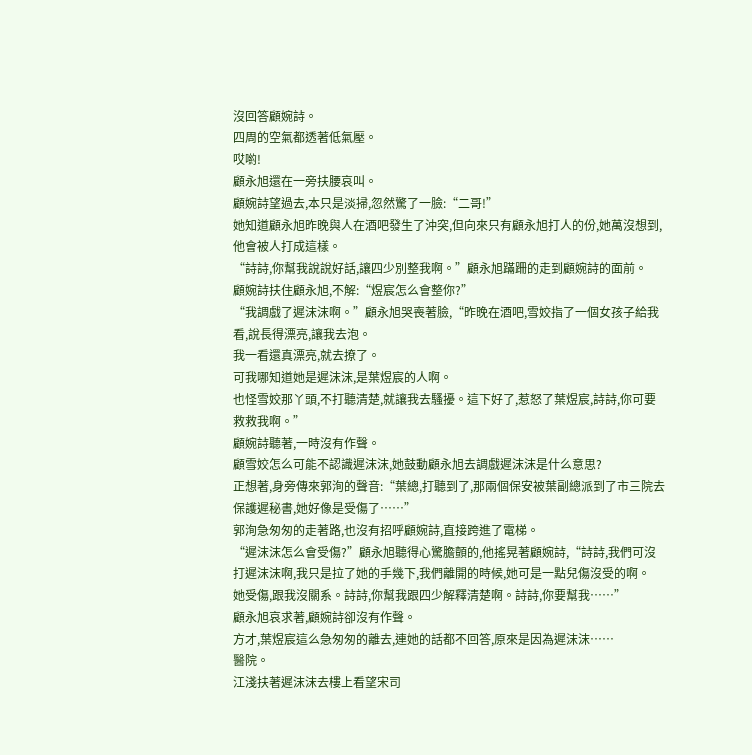沒回答顧婉詩。
四周的空氣都透著低氣壓。
哎喲!
顧永旭還在一旁扶腰哀叫。
顧婉詩望過去,本只是淡掃,忽然驚了一臉:“二哥!”
她知道顧永旭昨晚與人在酒吧發生了沖突,但向來只有顧永旭打人的份,她萬沒想到,他會被人打成這樣。
“詩詩,你幫我說說好話,讓四少別整我啊。”顧永旭蹣跚的走到顧婉詩的面前。
顧婉詩扶住顧永旭,不解:“煜宸怎么會整你?”
“我調戲了遲沫沫啊。”顧永旭哭喪著臉,“昨晚在酒吧,雪姣指了一個女孩子給我看,說長得漂亮,讓我去泡。
我一看還真漂亮,就去撩了。
可我哪知道她是遲沫沫,是葉煜宸的人啊。
也怪雪姣那丫頭,不打聽清楚,就讓我去騷擾。這下好了,惹怒了葉煜宸,詩詩,你可要救救我啊。”
顧婉詩聽著,一時沒有作聲。
顧雪姣怎么可能不認識遲沫沫,她鼓動顧永旭去調戲遲沫沫是什么意思?
正想著,身旁傳來郭洵的聲音:“葉總,打聽到了,那兩個保安被葉副總派到了市三院去保護遲秘書,她好像是受傷了……”
郭洵急匆匆的走著路,也沒有招呼顧婉詩,直接跨進了電梯。
“遲沫沫怎么會受傷?”顧永旭聽得心驚膽顫的,他搖晃著顧婉詩,“詩詩,我們可沒打遲沫沫啊,我只是拉了她的手幾下,我們離開的時候,她可是一點兒傷沒受的啊。
她受傷,跟我沒關系。詩詩,你幫我跟四少解釋清楚啊。詩詩,你要幫我……”
顧永旭哀求著,顧婉詩卻沒有作聲。
方才,葉煜宸這么急匆匆的離去,連她的話都不回答,原來是因為遲沫沫……
醫院。
江淺扶著遲沫沫去樓上看望宋司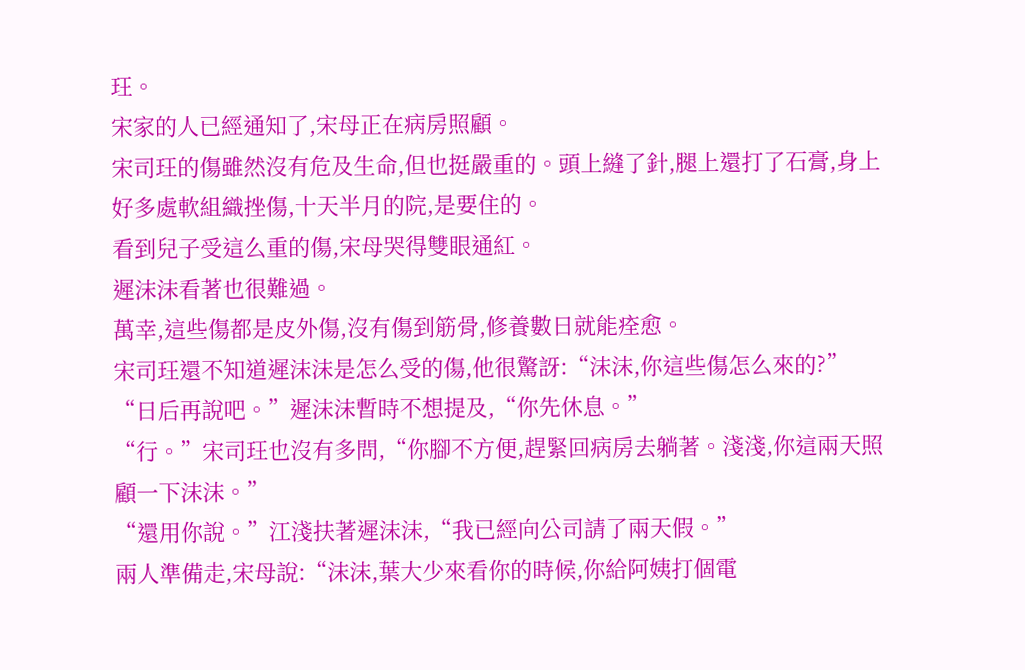玨。
宋家的人已經通知了,宋母正在病房照顧。
宋司玨的傷雖然沒有危及生命,但也挺嚴重的。頭上縫了針,腿上還打了石膏,身上好多處軟組織挫傷,十天半月的院,是要住的。
看到兒子受這么重的傷,宋母哭得雙眼通紅。
遲沫沫看著也很難過。
萬幸,這些傷都是皮外傷,沒有傷到筋骨,修養數日就能痊愈。
宋司玨還不知道遲沫沫是怎么受的傷,他很驚訝:“沫沫,你這些傷怎么來的?”
“日后再說吧。”遲沫沫暫時不想提及,“你先休息。”
“行。”宋司玨也沒有多問,“你腳不方便,趕緊回病房去躺著。淺淺,你這兩天照顧一下沫沫。”
“還用你說。”江淺扶著遲沫沫,“我已經向公司請了兩天假。”
兩人準備走,宋母說:“沫沫,葉大少來看你的時候,你給阿姨打個電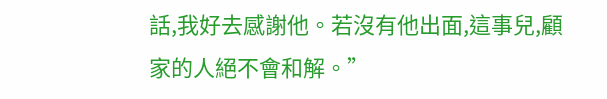話,我好去感謝他。若沒有他出面,這事兒,顧家的人絕不會和解。”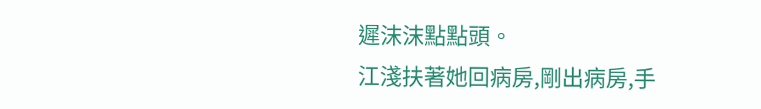遲沫沫點點頭。
江淺扶著她回病房,剛出病房,手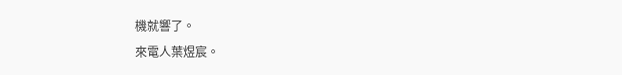機就響了。
來電人葉煜宸。